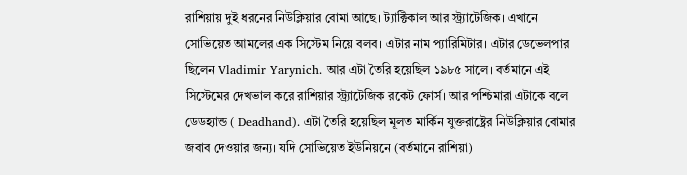রাশিয়ায় দুই ধরনের নিউক্লিয়ার বোমা আছে। ট্যাক্টিকাল আর স্ট্র্যাটেজিক। এখানে সোভিয়েত আমলের এক সিস্টেম নিয়ে বলব। এটার নাম প্যারিমিটার। এটার ডেভেলপার ছিলেন Vladimir Yarynich. আর এটা তৈরি হয়েছিল ১৯৮৫ সালে। বর্তমানে এই সিস্টেমের দেখভাল করে রাশিয়ার স্ট্র্যাটেজিক রকেট ফোর্স। আর পশ্চিমারা এটাকে বলে ডেডহ্যান্ড ( Deadhand). এটা তৈরি হয়েছিল মূলত মার্কিন যুক্তরাষ্ট্রের নিউক্লিয়ার বোমার জবাব দেওয়ার জন্য। যদি সোভিয়েত ইউনিয়নে (বর্তমানে রাশিয়া)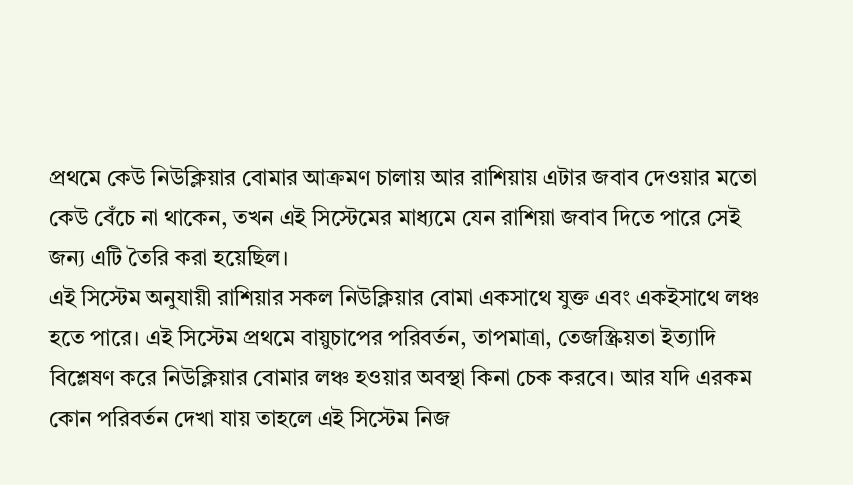প্রথমে কেউ নিউক্লিয়ার বোমার আক্রমণ চালায় আর রাশিয়ায় এটার জবাব দেওয়ার মতো কেউ বেঁচে না থাকেন, তখন এই সিস্টেমের মাধ্যমে যেন রাশিয়া জবাব দিতে পারে সেই জন্য এটি তৈরি করা হয়েছিল।
এই সিস্টেম অনুযায়ী রাশিয়ার সকল নিউক্লিয়ার বোমা একসাথে যুক্ত এবং একইসাথে লঞ্চ হতে পারে। এই সিস্টেম প্রথমে বায়ুচাপের পরিবর্তন, তাপমাত্রা, তেজস্ক্রিয়তা ইত্যাদি বিশ্লেষণ করে নিউক্লিয়ার বোমার লঞ্চ হওয়ার অবস্থা কিনা চেক করবে। আর যদি এরকম কোন পরিবর্তন দেখা যায় তাহলে এই সিস্টেম নিজ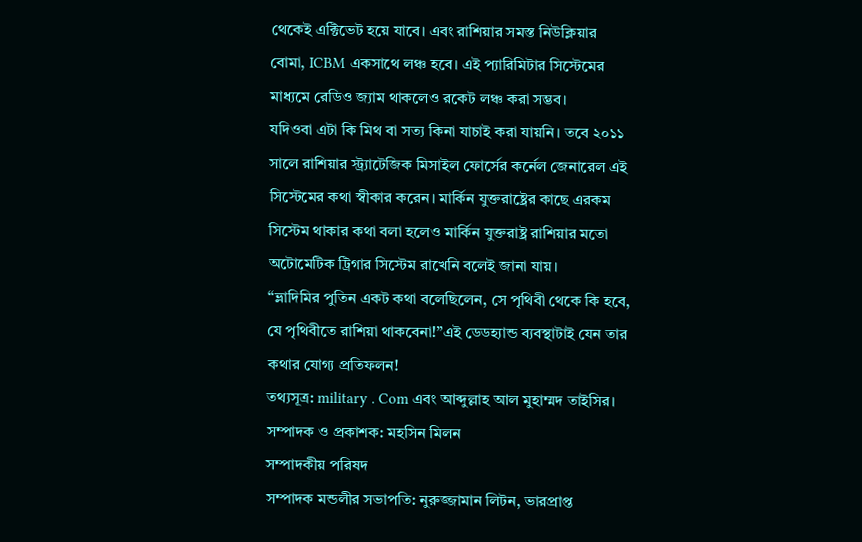থেকেই এক্টিভেট হয়ে যাবে। এবং রাশিয়ার সমস্ত নিউক্লিয়ার বোমা, ICBM একসাথে লঞ্চ হবে। এই প্যারিমিটার সিস্টেমের মাধ্যমে রেডিও জ্যাম থাকলেও রকেট লঞ্চ করা সম্ভব।
যদিওবা এটা কি মিথ বা সত্য কিনা যাচাই করা যায়নি। তবে ২০১১ সালে রাশিয়ার স্ট্র্যাটেজিক মিসাইল ফোর্সের কর্নেল জেনারেল এই সিস্টেমের কথা স্বীকার করেন। মার্কিন যুক্তরাষ্ট্রের কাছে এরকম সিস্টেম থাকার কথা বলা হলেও মার্কিন যুক্তরাষ্ট্র রাশিয়ার মতো অটোমেটিক ট্রিগার সিস্টেম রাখেনি বলেই জানা যায়।
‘‘ভ্লাদিমির পুতিন একট কথা বলেছিলেন, সে পৃথিবী থেকে কি হবে, যে পৃথিবীতে রাশিয়া থাকবেনা!’’এই ডেডহ্যান্ড ব্যবস্থাটাই যেন তার কথার যোগ্য প্রতিফলন!
তথ্যসূত্র: military . Com এবং আব্দুল্লাহ আল মুহাম্মদ তাইসির।
সম্পাদক ও প্রকাশক: মহসিন মিলন
সম্পাদকীয় পরিষদ
সম্পাদক মন্ডলীর সভাপতি: নুরুজ্জামান লিটন, ভারপ্রাপ্ত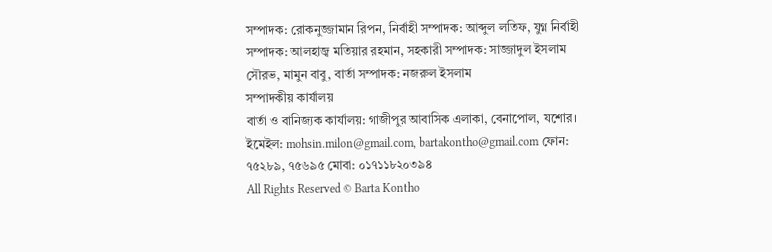সম্পাদক: রোকনুজ্জামান রিপন, নির্বাহী সম্পাদক: আব্দুল লতিফ, যুগ্ন নির্বাহী সম্পাদক: আলহাজ্ব মতিয়ার রহমান, সহকারী সম্পাদক: সাজ্জাদুল ইসলাম সৌরভ, মামুন বাবু, বার্তা সম্পাদক: নজরুল ইসলাম
সম্পাদকীয় কার্যালয়
বার্তা ও বানিজ্যক কার্যালয়: গাজীপুর আবাসিক এলাকা, বেনাপোল, যশোর। ইমেইল: mohsin.milon@gmail.com, bartakontho@gmail.com ফোন: ৭৫২৮৯, ৭৫৬৯৫ মোবা: ০১৭১১৮২০৩৯৪
All Rights Reserved © Barta Kontho